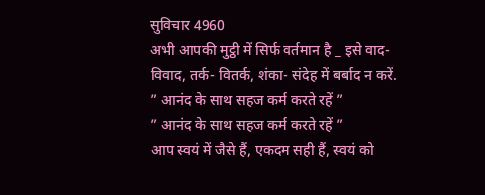सुविचार 4960
अभी आपकी मुट्ठी में सिर्फ वर्तमान है _ इसे वाद- विवाद, तर्क- वितर्क, शंका- संदेह में बर्बाद न करें.
” आनंद के साथ सहज कर्म करते रहें ”
” आनंद के साथ सहज कर्म करते रहें ”
आप स्वयं में जैसे हैं, एकदम सही हैं, स्वयं को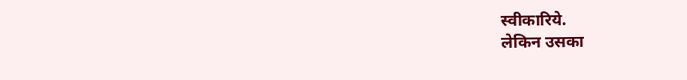स्वीकारिये.
लेकिन उसका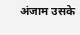अंजाम उसके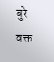बुरे वक्त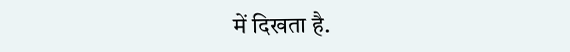में दिखता है.